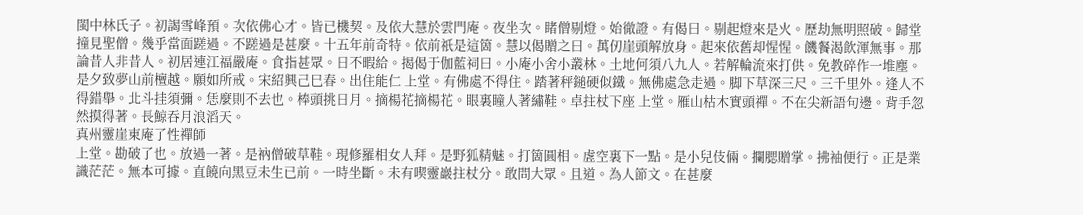閩中林氏子。初謁雪峰預。次依佛心才。皆已機契。及依大慧於雲門庵。夜坐次。睹僧剔燈。始徹證。有偈曰。剔起燈來是火。歷劫無明照破。歸堂撞見聖僧。幾乎當面蹉過。不蹉過是甚麼。十五年前奇特。依前祇是這箇。慧以偈贈之曰。萬仞崖頭解放身。起來依舊却惺惺。饑餐渴飲渾無事。那論昔人非昔人。初居連江福嚴庵。食指甚眾。日不暇給。揭偈于伽藍祠曰。小庵小舍小叢林。土地何須八九人。若解輪流來打供。免教碎作一堆塵。
是夕致夢山前檀越。願如所戒。宋紹興己巳春。出住能仁 上堂。有佛處不得住。踏著秤鎚硬似鐵。無佛處急走過。脚下草深三尺。三千里外。逢人不得錯舉。北斗挂須彌。恁麼則不去也。棒頭挑日月。摘楊花摘楊花。眼裏瞳人著繡鞋。卓拄杖下座 上堂。雁山枯木實頭禪。不在尖新語句邊。背手忽然摸得著。長鯨吞月浪滔天。
真州靈崖東庵了性禪師
上堂。勘破了也。放過一著。是衲僧破草鞋。現修羅相女人拜。是野狐精魅。打箇圓相。虗空裏下一點。是小兒伎倆。攔腮贈掌。拂袖便行。正是業識茫茫。無本可據。直饒向黑豆未生已前。一時坐斷。未有喫靈巖拄杖分。敢問大眾。且道。為人節文。在甚麼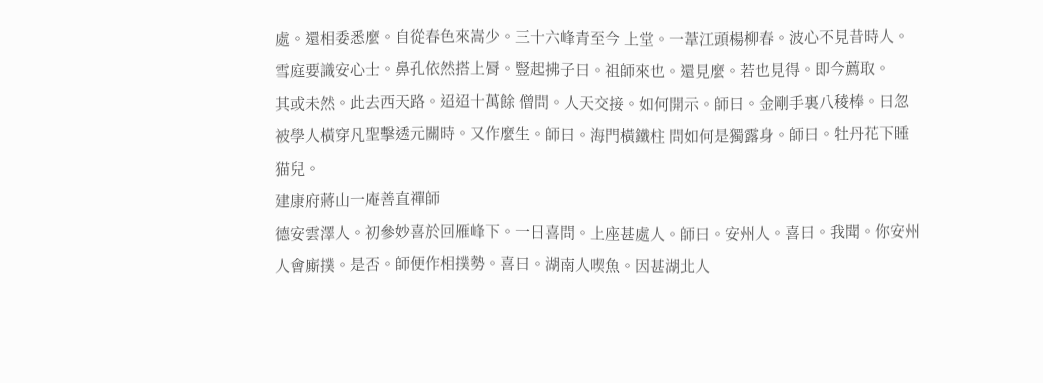處。還相委悉麼。自從春色來嵩少。三十六峰青至今 上堂。一葦江頭楊柳春。波心不見昔時人。雪庭要識安心士。鼻孔依然搭上脣。豎起拂子曰。祖師來也。還見麼。若也見得。即今薦取。
其或未然。此去西天路。迢迢十萬餘 僧問。人天交接。如何開示。師曰。金剛手裏八稜棒。曰忽被學人橫穿凡聖擊透元關時。又作麼生。師曰。海門橫鐵柱 問如何是獨露身。師曰。牡丹花下睡猫兒。
建康府蔣山一庵善直禪師
德安雲澤人。初參妙喜於回雁峰下。一日喜問。上座甚處人。師曰。安州人。喜曰。我聞。你安州人會廝撲。是否。師便作相撲勢。喜曰。湖南人喫魚。因甚湖北人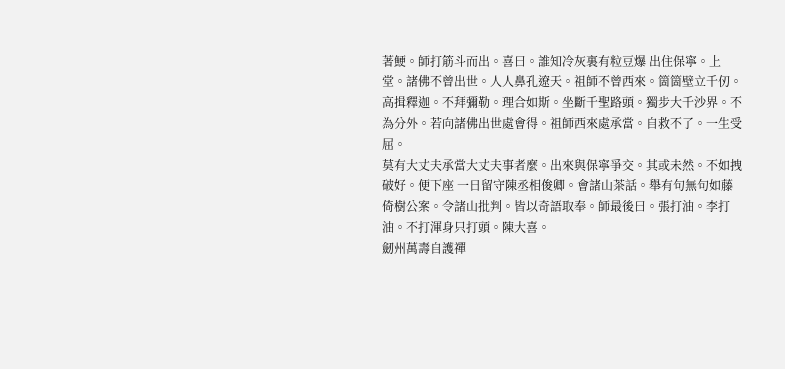著鯁。師打筋斗而出。喜曰。誰知冷灰裏有粒豆爆 出住保寧。上堂。諸佛不曾出世。人人鼻孔遼天。祖師不曾西來。箇箇壁立千仞。高揖釋迦。不拜彌勒。理合如斯。坐斷千聖路頭。獨步大千沙界。不為分外。若向諸佛出世處會得。祖師西來處承當。自救不了。一生受屈。
莫有大丈夫承當大丈夫事者麼。出來與保寧爭交。其或未然。不如拽破好。便下座 一日留守陳丞相俊卿。會諸山茶話。舉有句無句如藤倚樹公案。令諸山批判。皆以奇語取奉。師最後曰。張打油。李打油。不打渾身只打頭。陳大喜。
劒州萬壽自護禪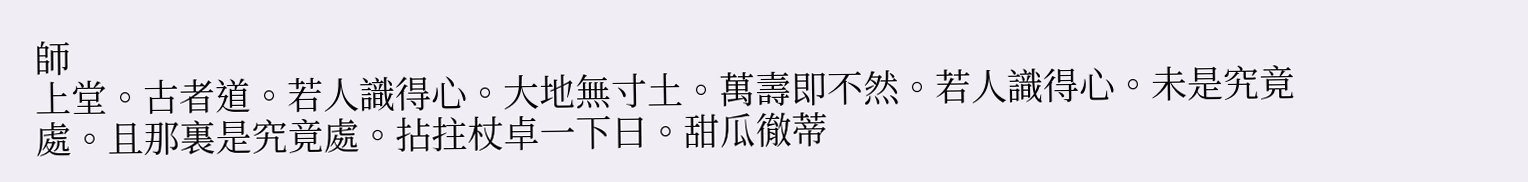師
上堂。古者道。若人識得心。大地無寸土。萬壽即不然。若人識得心。未是究竟處。且那裏是究竟處。拈拄杖卓一下曰。甜瓜徹蒂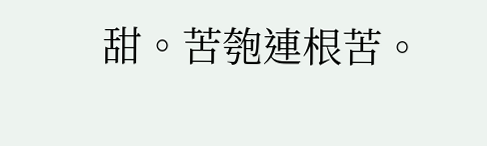甜。苦匏連根苦。